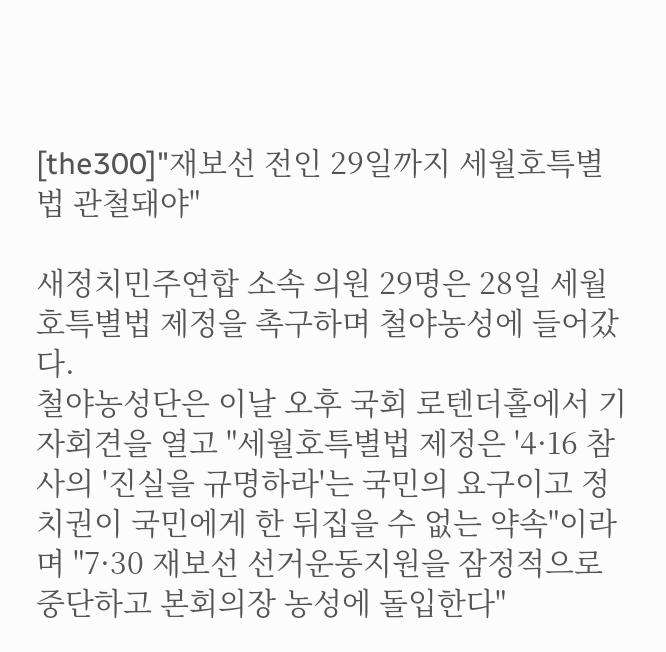[the300]"재보선 전인 29일까지 세월호특별법 관철돼야"

새정치민주연합 소속 의원 29명은 28일 세월호특별법 제정을 촉구하며 철야농성에 들어갔다.
철야농성단은 이날 오후 국회 로텐더홀에서 기자회견을 열고 "세월호특별법 제정은 '4·16 참사의 '진실을 규명하라'는 국민의 요구이고 정치권이 국민에게 한 뒤집을 수 없는 약속"이라며 "7·30 재보선 선거운동지원을 잠정적으로 중단하고 본회의장 농성에 돌입한다"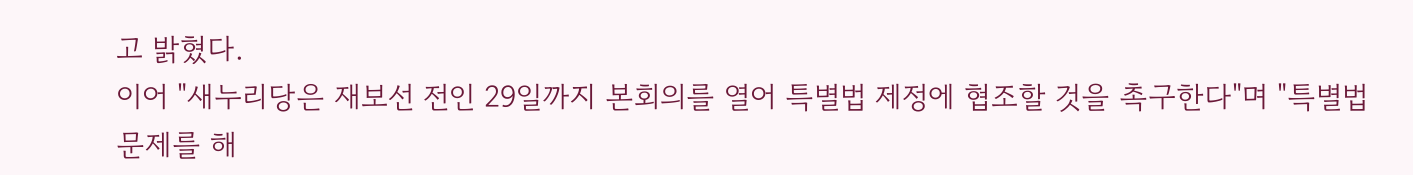고 밝혔다.
이어 "새누리당은 재보선 전인 29일까지 본회의를 열어 특별법 제정에 협조할 것을 촉구한다"며 "특별법 문제를 해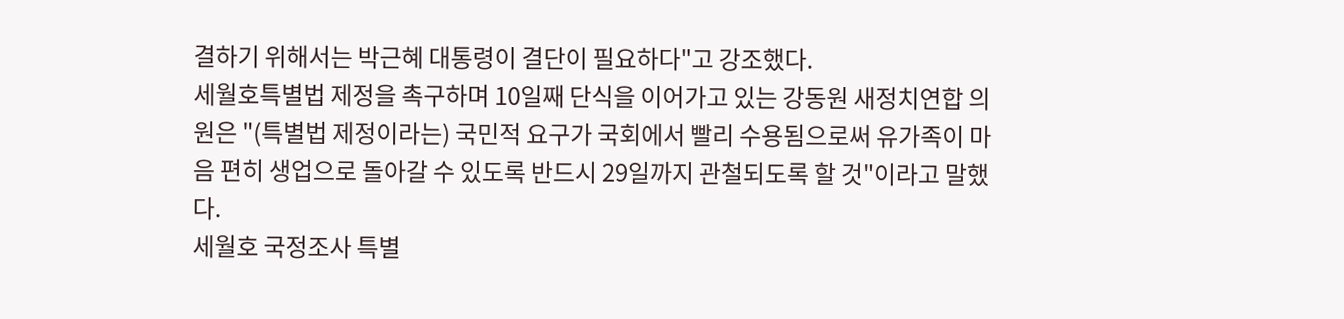결하기 위해서는 박근혜 대통령이 결단이 필요하다"고 강조했다.
세월호특별법 제정을 촉구하며 10일째 단식을 이어가고 있는 강동원 새정치연합 의원은 "(특별법 제정이라는) 국민적 요구가 국회에서 빨리 수용됨으로써 유가족이 마음 편히 생업으로 돌아갈 수 있도록 반드시 29일까지 관철되도록 할 것"이라고 말했다.
세월호 국정조사 특별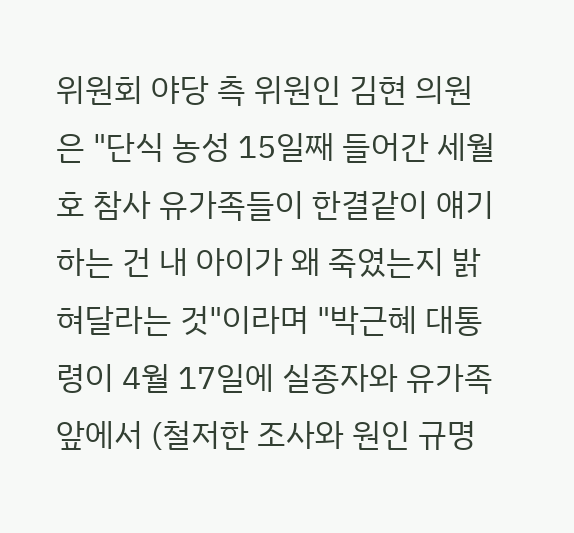위원회 야당 측 위원인 김현 의원은 "단식 농성 15일째 들어간 세월호 참사 유가족들이 한결같이 얘기하는 건 내 아이가 왜 죽였는지 밝혀달라는 것"이라며 "박근혜 대통령이 4월 17일에 실종자와 유가족 앞에서 (철저한 조사와 원인 규명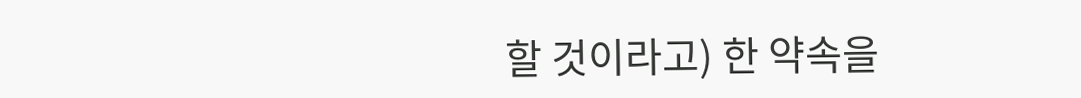할 것이라고) 한 약속을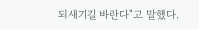되새기길 바란다"고 말했다.